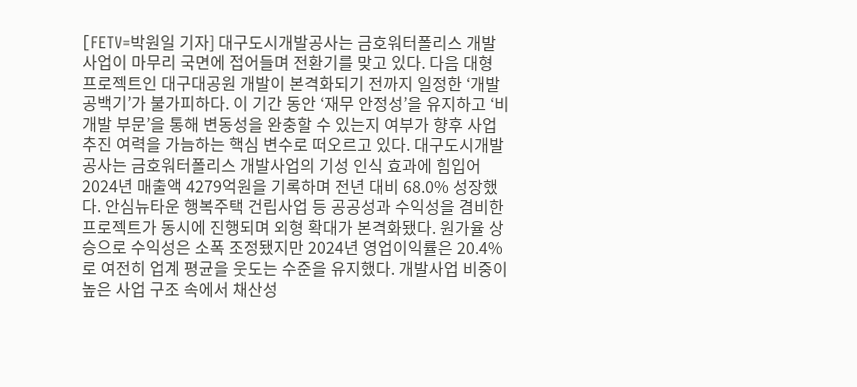[FETV=박원일 기자] 대구도시개발공사는 금호워터폴리스 개발사업이 마무리 국면에 접어들며 전환기를 맞고 있다. 다음 대형 프로젝트인 대구대공원 개발이 본격화되기 전까지 일정한 ‘개발 공백기’가 불가피하다. 이 기간 동안 ‘재무 안정성’을 유지하고 ‘비개발 부문’을 통해 변동성을 완충할 수 있는지 여부가 향후 사업 추진 여력을 가늠하는 핵심 변수로 떠오르고 있다. 대구도시개발공사는 금호워터폴리스 개발사업의 기성 인식 효과에 힘입어 2024년 매출액 4279억원을 기록하며 전년 대비 68.0% 성장했다. 안심뉴타운 행복주택 건립사업 등 공공성과 수익성을 겸비한 프로젝트가 동시에 진행되며 외형 확대가 본격화됐다. 원가율 상승으로 수익성은 소폭 조정됐지만 2024년 영업이익률은 20.4%로 여전히 업계 평균을 웃도는 수준을 유지했다. 개발사업 비중이 높은 사업 구조 속에서 채산성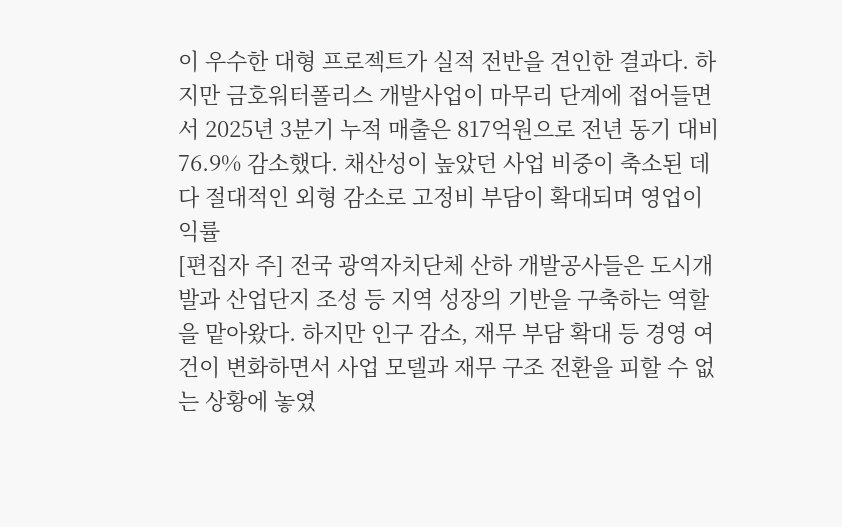이 우수한 대형 프로젝트가 실적 전반을 견인한 결과다. 하지만 금호워터폴리스 개발사업이 마무리 단계에 접어들면서 2025년 3분기 누적 매출은 817억원으로 전년 동기 대비 76.9% 감소했다. 채산성이 높았던 사업 비중이 축소된 데다 절대적인 외형 감소로 고정비 부담이 확대되며 영업이익률
[편집자 주] 전국 광역자치단체 산하 개발공사들은 도시개발과 산업단지 조성 등 지역 성장의 기반을 구축하는 역할을 맡아왔다. 하지만 인구 감소, 재무 부담 확대 등 경영 여건이 변화하면서 사업 모델과 재무 구조 전환을 피할 수 없는 상황에 놓였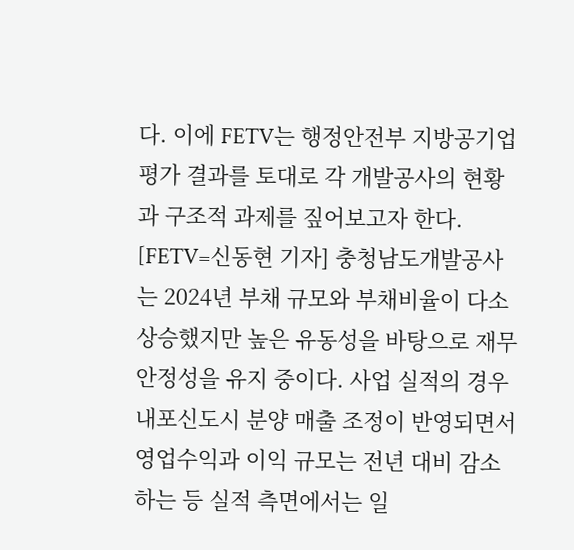다. 이에 FETV는 행정안전부 지방공기업 평가 결과를 토대로 각 개발공사의 현황과 구조적 과제를 짚어보고자 한다. [FETV=신동현 기자] 충청남도개발공사는 2024년 부채 규모와 부채비율이 다소 상승했지만 높은 유동성을 바탕으로 재무 안정성을 유지 중이다. 사업 실적의 경우 내포신도시 분양 매출 조정이 반영되면서 영업수익과 이익 규모는 전년 대비 감소하는 등 실적 측면에서는 일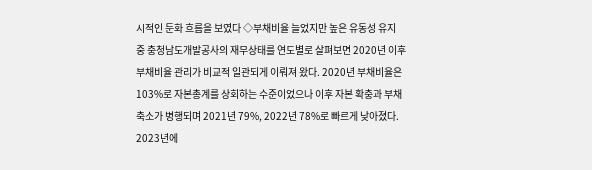시적인 둔화 흐름을 보였다 ◇부채비율 늘었지만 높은 유동성 유지 중 충청남도개발공사의 재무상태를 연도별로 살펴보면 2020년 이후 부채비율 관리가 비교적 일관되게 이뤄져 왔다. 2020년 부채비율은 103%로 자본총계를 상회하는 수준이었으나 이후 자본 확충과 부채 축소가 병행되며 2021년 79%, 2022년 78%로 빠르게 낮아졌다. 2023년에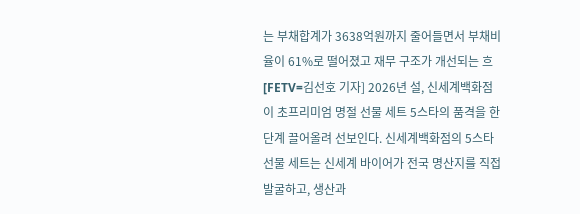는 부채합계가 3638억원까지 줄어들면서 부채비율이 61%로 떨어졌고 재무 구조가 개선되는 흐
[FETV=김선호 기자] 2026년 설, 신세계백화점이 초프리미엄 명절 선물 세트 5스타의 품격을 한 단계 끌어올려 선보인다. 신세계백화점의 5스타 선물 세트는 신세계 바이어가 전국 명산지를 직접 발굴하고, 생산과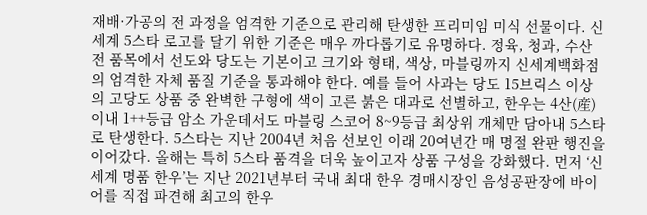재배·가공의 전 과정을 엄격한 기준으로 관리해 탄생한 프리미임 미식 선물이다. 신세계 5스타 로고를 달기 위한 기준은 매우 까다롭기로 유명하다. 정육, 청과, 수산 전 품목에서 선도와 당도는 기본이고 크기와 형태, 색상, 마블링까지 신세계백화점의 엄격한 자체 품질 기준을 통과해야 한다. 예를 들어 사과는 당도 15브릭스 이상의 고당도 상품 중 완벽한 구형에 색이 고른 붉은 대과로 선별하고, 한우는 4산(産) 이내 1++등급 암소 가운데서도 마블링 스코어 8~9등급 최상위 개체만 담아내 5스타로 탄생한다. 5스타는 지난 2004년 처음 선보인 이래 20여년간 매 명절 완판 행진을 이어갔다. 올해는 특히 5스타 품격을 더욱 높이고자 상품 구성을 강화했다. 먼저 ‘신세계 명품 한우’는 지난 2021년부터 국내 최대 한우 경매시장인 음성공판장에 바이어를 직접 파견해 최고의 한우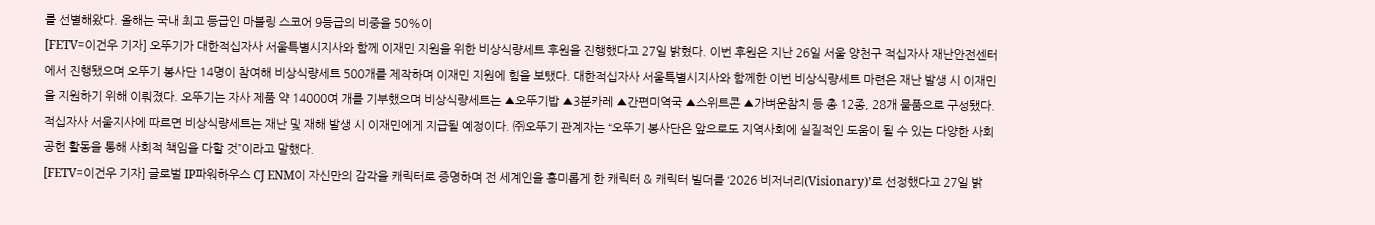를 선별해왔다. 올해는 국내 최고 등급인 마블링 스코어 9등급의 비중을 50%이
[FETV=이건우 기자] 오뚜기가 대한적십자사 서울특별시지사와 함께 이재민 지원을 위한 비상식량세트 후원을 진행했다고 27일 밝혔다. 이번 후원은 지난 26일 서울 양천구 적십자사 재난안전센터에서 진행됐으며 오뚜기 봉사단 14명이 참여해 비상식량세트 500개를 제작하며 이재민 지원에 힘을 보탰다. 대한적십자사 서울특별시지사와 함께한 이번 비상식량세트 마련은 재난 발생 시 이재민을 지원하기 위해 이뤄졌다. 오뚜기는 자사 제품 약 14000여 개를 기부했으며 비상식량세트는 ▲오뚜기밥 ▲3분카레 ▲간편미역국 ▲스위트콘 ▲가벼운참치 등 총 12종, 28개 물품으로 구성됐다. 적십자사 서울지사에 따르면 비상식량세트는 재난 및 재해 발생 시 이재민에게 지급될 예정이다. ㈜오뚜기 관계자는 “오뚜기 봉사단은 앞으로도 지역사회에 실질적인 도움이 될 수 있는 다양한 사회공헌 활동을 통해 사회적 책임을 다할 것”이라고 말했다.
[FETV=이건우 기자] 글로벌 IP파워하우스 CJ ENM이 자신만의 감각을 캐릭터로 증명하며 전 세계인을 흥미롭게 한 캐릭터 & 캐릭터 빌더를 ‘2026 비저너리(Visionary)’로 선정했다고 27일 밝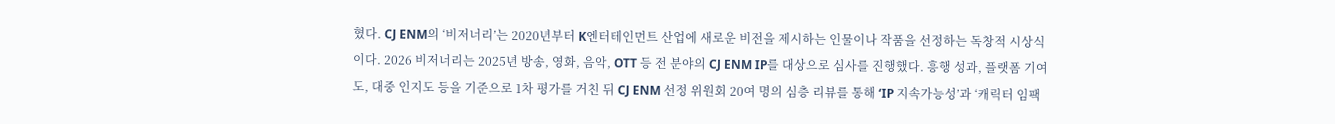혔다. CJ ENM의 ‘비저너리’는 2020년부터 K엔터테인먼트 산업에 새로운 비전을 제시하는 인물이나 작품을 선정하는 독창적 시상식이다. 2026 비저너리는 2025년 방송, 영화, 음악, OTT 등 전 분야의 CJ ENM IP를 대상으로 심사를 진행했다. 흥행 성과, 플랫폼 기여도, 대중 인지도 등을 기준으로 1차 평가를 거친 뒤 CJ ENM 선정 위원회 20여 명의 심층 리뷰를 통해 ‘IP 지속가능성’과 ‘캐릭터 임팩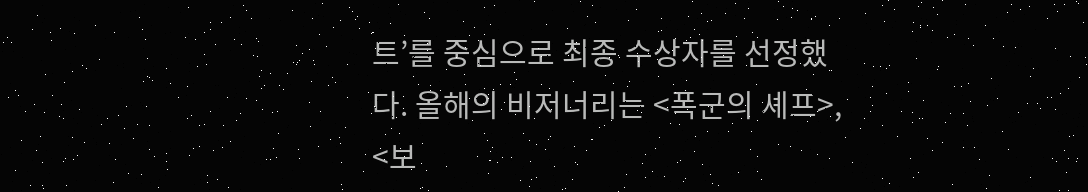트’를 중심으로 최종 수상자를 선정했다. 올해의 비저너리는 <폭군의 셰프>, <보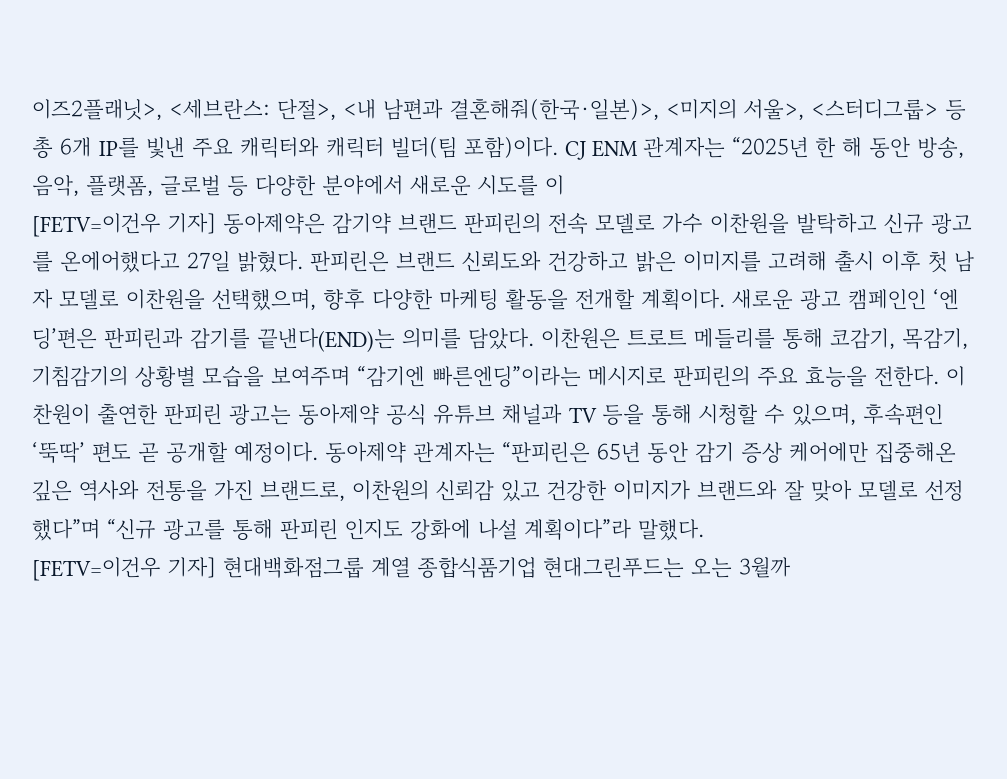이즈2플래닛>, <세브란스: 단절>, <내 남편과 결혼해줘(한국·일본)>, <미지의 서울>, <스터디그룹> 등 총 6개 IP를 빛낸 주요 캐릭터와 캐릭터 빌더(팀 포함)이다. CJ ENM 관계자는 “2025년 한 해 동안 방송, 음악, 플랫폼, 글로벌 등 다양한 분야에서 새로운 시도를 이
[FETV=이건우 기자] 동아제약은 감기약 브랜드 판피린의 전속 모델로 가수 이찬원을 발탁하고 신규 광고를 온에어했다고 27일 밝혔다. 판피린은 브랜드 신뢰도와 건강하고 밝은 이미지를 고려해 출시 이후 첫 남자 모델로 이찬원을 선택했으며, 향후 다양한 마케팅 활동을 전개할 계획이다. 새로운 광고 캠페인인 ‘엔딩’편은 판피린과 감기를 끝낸다(END)는 의미를 담았다. 이찬원은 트로트 메들리를 통해 코감기, 목감기, 기침감기의 상황별 모습을 보여주며 “감기엔 빠른엔딩”이라는 메시지로 판피린의 주요 효능을 전한다. 이찬원이 출연한 판피린 광고는 동아제약 공식 유튜브 채널과 TV 등을 통해 시청할 수 있으며, 후속편인 ‘뚝딱’ 편도 곧 공개할 예정이다. 동아제약 관계자는 “판피린은 65년 동안 감기 증상 케어에만 집중해온 깊은 역사와 전통을 가진 브랜드로, 이찬원의 신뢰감 있고 건강한 이미지가 브랜드와 잘 맞아 모델로 선정했다”며 “신규 광고를 통해 판피린 인지도 강화에 나설 계획이다”라 말했다.
[FETV=이건우 기자] 현대백화점그룹 계열 종합식품기업 현대그린푸드는 오는 3월까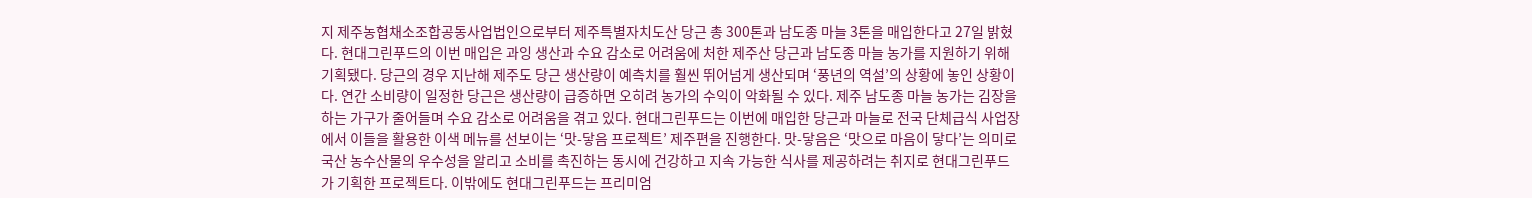지 제주농협채소조합공동사업법인으로부터 제주특별자치도산 당근 총 300톤과 남도종 마늘 3톤을 매입한다고 27일 밝혔다. 현대그린푸드의 이번 매입은 과잉 생산과 수요 감소로 어려움에 처한 제주산 당근과 남도종 마늘 농가를 지원하기 위해 기획됐다. 당근의 경우 지난해 제주도 당근 생산량이 예측치를 훨씬 뛰어넘게 생산되며 ‘풍년의 역설’의 상황에 놓인 상황이다. 연간 소비량이 일정한 당근은 생산량이 급증하면 오히려 농가의 수익이 악화될 수 있다. 제주 남도종 마늘 농가는 김장을 하는 가구가 줄어들며 수요 감소로 어려움을 겪고 있다. 현대그린푸드는 이번에 매입한 당근과 마늘로 전국 단체급식 사업장에서 이들을 활용한 이색 메뉴를 선보이는 ‘맛-닿음 프로젝트’ 제주편을 진행한다. 맛-닿음은 ‘맛으로 마음이 닿다’는 의미로 국산 농수산물의 우수성을 알리고 소비를 촉진하는 동시에 건강하고 지속 가능한 식사를 제공하려는 취지로 현대그린푸드가 기획한 프로젝트다. 이밖에도 현대그린푸드는 프리미엄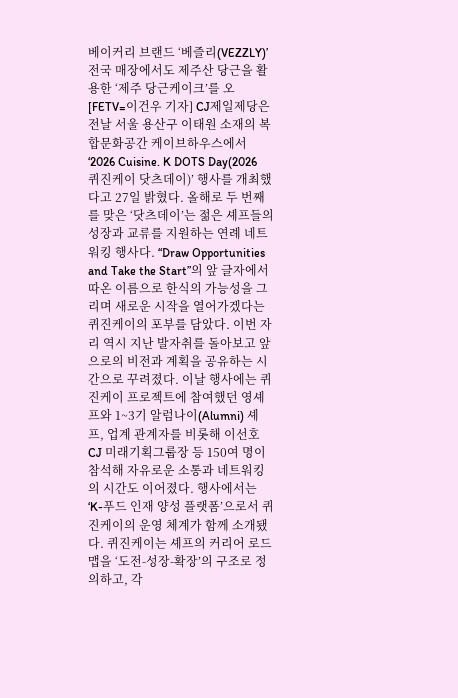베이커리 브랜드 ‘베즐리(VEZZLY)’ 전국 매장에서도 제주산 당근을 활용한 ‘제주 당근케이크’를 오
[FETV=이건우 기자] CJ제일제당은 전날 서울 용산구 이태원 소재의 복합문화공간 케이브하우스에서 ‘2026 Cuisine. K DOTS Day(2026 퀴진케이 닷츠데이)’ 행사를 개최했다고 27일 밝혔다. 올해로 두 번째를 맞은 ‘닷츠데이’는 젊은 셰프들의 성장과 교류를 지원하는 연례 네트워킹 행사다. “Draw Opportunities and Take the Start”의 앞 글자에서 따온 이름으로 한식의 가능성을 그리며 새로운 시작을 열어가겠다는 퀴진케이의 포부를 담았다. 이번 자리 역시 지난 발자취를 돌아보고 앞으로의 비전과 계획을 공유하는 시간으로 꾸려졌다. 이날 행사에는 퀴진케이 프로젝트에 참여했던 영셰프와 1~3기 알럼나이(Alumni) 셰프, 업계 관계자를 비롯해 이선호 CJ 미래기획그룹장 등 150여 명이 참석해 자유로운 소통과 네트워킹의 시간도 이어졌다. 행사에서는 ‘K-푸드 인재 양성 플랫폼’으로서 퀴진케이의 운영 체계가 함께 소개됐다. 퀴진케이는 셰프의 커리어 로드맵을 ‘도전-성장-확장’의 구조로 정의하고, 각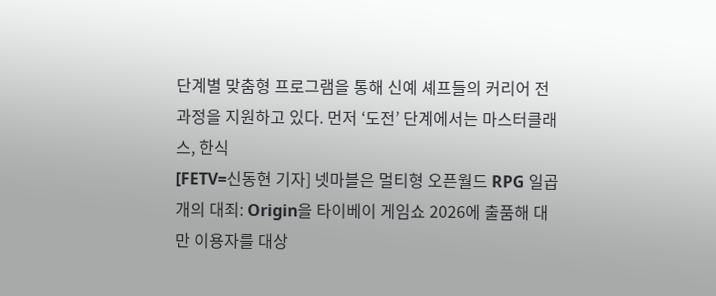단계별 맞춤형 프로그램을 통해 신예 셰프들의 커리어 전 과정을 지원하고 있다. 먼저 ‘도전’ 단계에서는 마스터클래스, 한식
[FETV=신동현 기자] 넷마블은 멀티형 오픈월드 RPG 일곱 개의 대죄: Origin을 타이베이 게임쇼 2026에 출품해 대만 이용자를 대상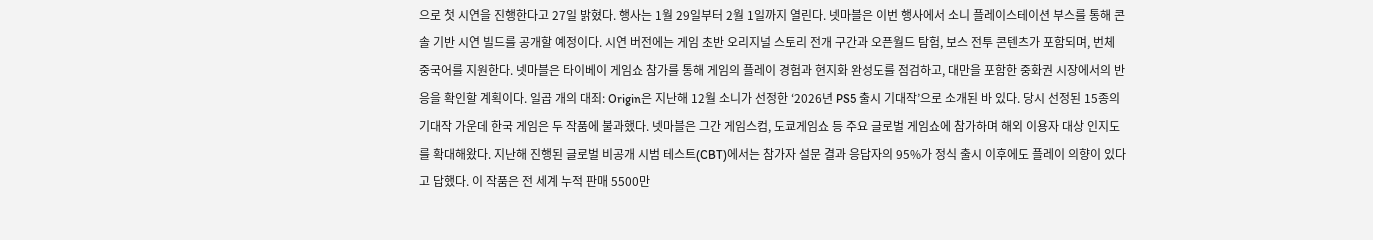으로 첫 시연을 진행한다고 27일 밝혔다. 행사는 1월 29일부터 2월 1일까지 열린다. 넷마블은 이번 행사에서 소니 플레이스테이션 부스를 통해 콘솔 기반 시연 빌드를 공개할 예정이다. 시연 버전에는 게임 초반 오리지널 스토리 전개 구간과 오픈월드 탐험, 보스 전투 콘텐츠가 포함되며, 번체 중국어를 지원한다. 넷마블은 타이베이 게임쇼 참가를 통해 게임의 플레이 경험과 현지화 완성도를 점검하고, 대만을 포함한 중화권 시장에서의 반응을 확인할 계획이다. 일곱 개의 대죄: Origin은 지난해 12월 소니가 선정한 ‘2026년 PS5 출시 기대작’으로 소개된 바 있다. 당시 선정된 15종의 기대작 가운데 한국 게임은 두 작품에 불과했다. 넷마블은 그간 게임스컴, 도쿄게임쇼 등 주요 글로벌 게임쇼에 참가하며 해외 이용자 대상 인지도를 확대해왔다. 지난해 진행된 글로벌 비공개 시범 테스트(CBT)에서는 참가자 설문 결과 응답자의 95%가 정식 출시 이후에도 플레이 의향이 있다고 답했다. 이 작품은 전 세계 누적 판매 5500만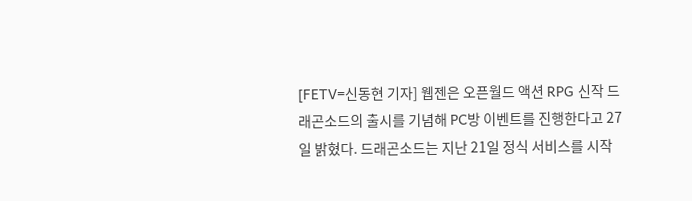[FETV=신동현 기자] 웹젠은 오픈월드 액션 RPG 신작 드래곤소드의 출시를 기념해 PC방 이벤트를 진행한다고 27일 밝혔다. 드래곤소드는 지난 21일 정식 서비스를 시작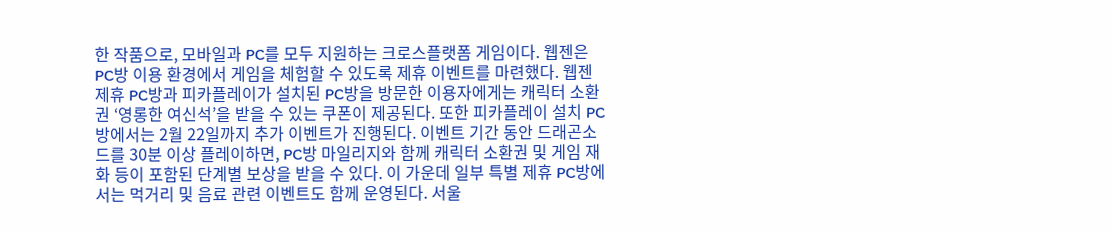한 작품으로, 모바일과 PC를 모두 지원하는 크로스플랫폼 게임이다. 웹젠은 PC방 이용 환경에서 게임을 체험할 수 있도록 제휴 이벤트를 마련했다. 웹젠 제휴 PC방과 피카플레이가 설치된 PC방을 방문한 이용자에게는 캐릭터 소환권 ‘영롱한 여신석’을 받을 수 있는 쿠폰이 제공된다. 또한 피카플레이 설치 PC방에서는 2월 22일까지 추가 이벤트가 진행된다. 이벤트 기간 동안 드래곤소드를 30분 이상 플레이하면, PC방 마일리지와 함께 캐릭터 소환권 및 게임 재화 등이 포함된 단계별 보상을 받을 수 있다. 이 가운데 일부 특별 제휴 PC방에서는 먹거리 및 음료 관련 이벤트도 함께 운영된다. 서울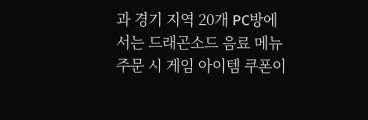과 경기 지역 20개 PC방에서는 드래곤소드 음료 메뉴 주문 시 게임 아이템 쿠폰이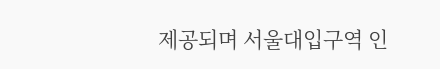제공되며 서울대입구역 인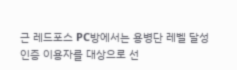근 레드포스 PC방에서는 용병단 레벨 달성 인증 이용자를 대상으로 선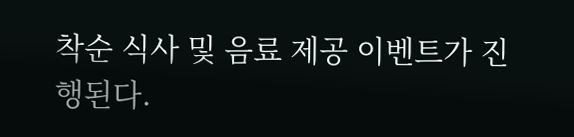착순 식사 및 음료 제공 이벤트가 진행된다.